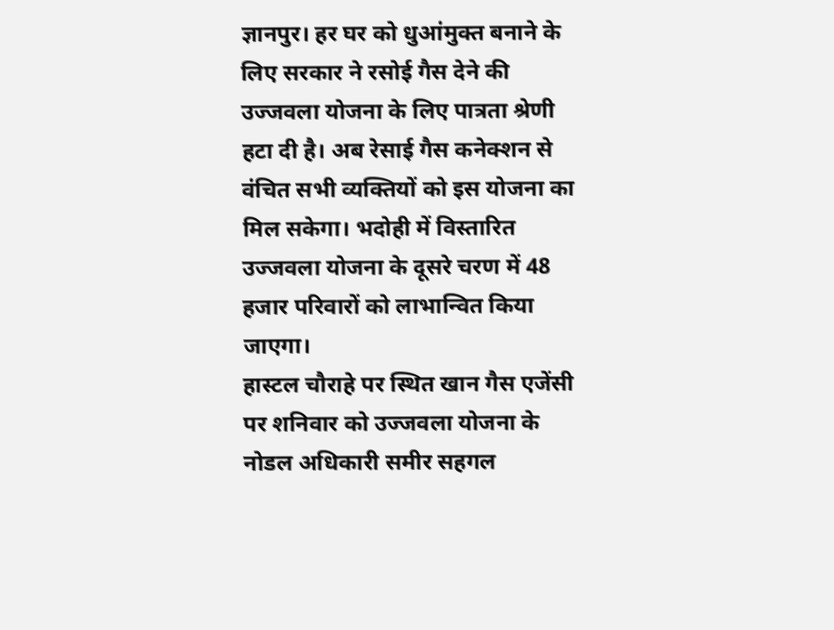ज्ञानपुर। हर घर को धुआंमुक्त बनाने के लिए सरकार ने रसोई गैस देने की उज्जवला योजना के लिए पात्रता श्रेणी हटा दी है। अब रेसाई गैस कनेक्शन से वंचित सभी व्यक्तियों को इस योजना का मिल सकेगा। भदोही में विस्तारित उज्जवला योजना के दूसरे चरण में 48 हजार परिवारों को लाभान्वित किया जाएगा।
हास्टल चौराहे पर स्थित खान गैस एजेंसी पर शनिवार को उज्जवला योजना के नोडल अधिकारी समीर सहगल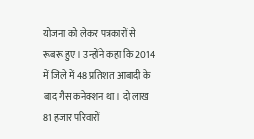योजना को लेकर पत्रकारों से रूबरू हुए। उन्होंने कहा कि 2014 में जिले में 48 प्रतिशत आबादी के बाद गैस कनेक्शन था। दो लाख 81 हजार परिवारों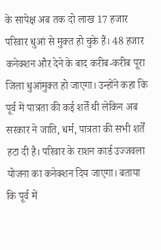के सापेक्ष अब तक दो लाख 17 हजार परिवार धुआं से मुक्त हो चुके हैं। 48 हजार कनेक्शन और देने के बाद करीब-करीब पूरा जिला धुआंमुक्त हो जाएगा। उन्होंने कहा कि पूर्व में पात्रता की कई शर्तें थी लेकिन अब सरकार ने जाति, धर्म, पात्रता की सभी शर्तें हटा दी है। परिवार के राशन कार्ड उज्जवला योजना का कनेक्शन दिय जाएगा। बताया कि पूर्व में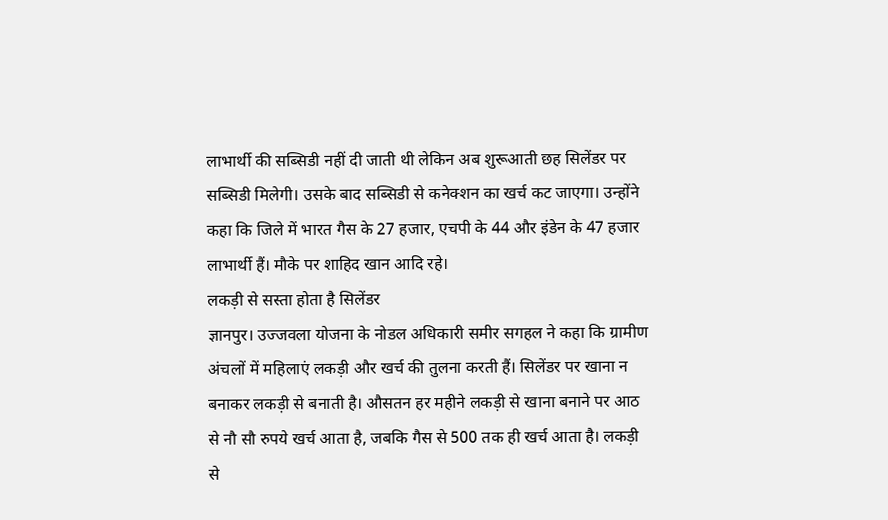लाभार्थी की सब्सिडी नहीं दी जाती थी लेकिन अब शुरूआती छह सिलेंडर पर सब्सिडी मिलेगी। उसके बाद सब्सिडी से कनेक्शन का खर्च कट जाएगा। उन्होंने कहा कि जिले में भारत गैस के 27 हजार, एचपी के 44 और इंडेन के 47 हजार लाभार्थी हैं। मौके पर शाहिद खान आदि रहे।
लकड़ी से सस्ता होता है सिलेंडर
ज्ञानपुर। उज्जवला योजना के नोडल अधिकारी समीर सगहल ने कहा कि ग्रामीण अंचलों में महिलाएं लकड़ी और खर्च की तुलना करती हैं। सिलेंडर पर खाना न बनाकर लकड़ी से बनाती है। औसतन हर महीने लकड़ी से खाना बनाने पर आठ से नौ सौ रुपये खर्च आता है, जबकि गैस से 500 तक ही खर्च आता है। लकड़ी से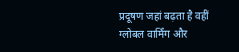प्रदूषण जहां बढ़ता है वहीं ग्लोबल वार्मिंग और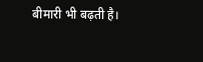बीमारी भी बढ़ती है।